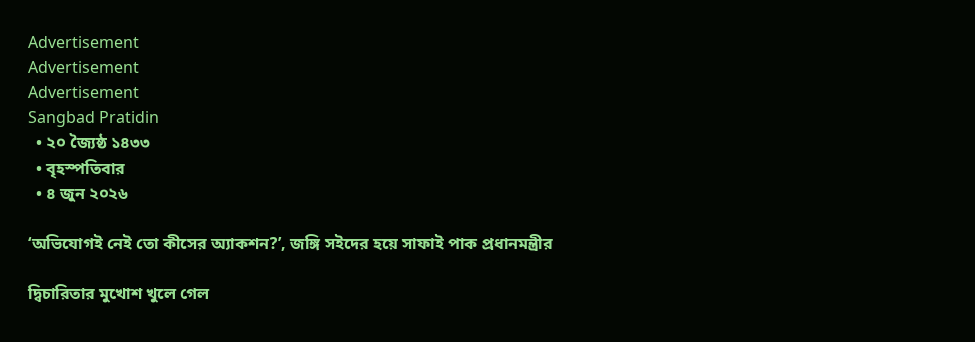Advertisement
Advertisement
Advertisement
Sangbad Pratidin
  • ২০ জ্যৈষ্ঠ ১৪৩৩
  • বৃহস্পতিবার
  • ৪ জুন ২০২৬

‘অভিযোগই নেই তো কীসের অ্যাকশন?’, জঙ্গি সইদের হয়ে সাফাই পাক প্রধানমন্ত্রীর

দ্বিচারিতার মুখোশ খুলে গেল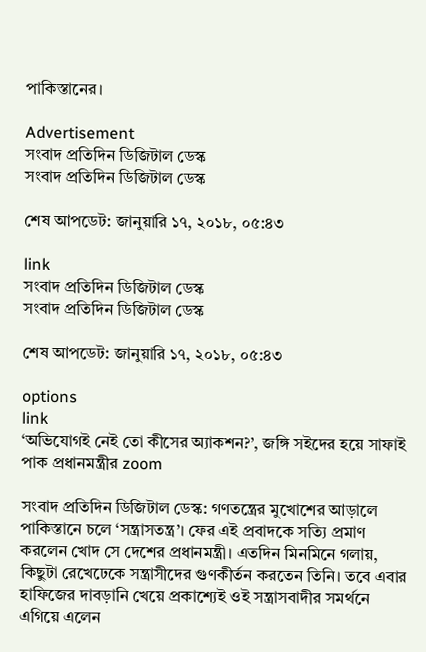পাকিস্তানের।

Advertisement
সংবাদ প্রতিদিন ডিজিটাল ডেস্ক
সংবাদ প্রতিদিন ডিজিটাল ডেস্ক

শেষ আপডেট: জানুয়ারি ১৭, ২০১৮, ০৫:৪৩

link
সংবাদ প্রতিদিন ডিজিটাল ডেস্ক
সংবাদ প্রতিদিন ডিজিটাল ডেস্ক

শেষ আপডেট: জানুয়ারি ১৭, ২০১৮, ০৫:৪৩

options
link
‘অভিযোগই নেই তো কীসের অ্যাকশন?’, জঙ্গি সইদের হয়ে সাফাই পাক প্রধানমন্ত্রীর zoom

সংবাদ প্রতিদিন ডিজিটাল ডেস্ক: গণতন্ত্রের মুখোশের আড়ালে পাকিস্তানে চলে ‘সন্ত্রাসতন্ত্র’। ফের এই প্রবাদকে সত্যি প্রমাণ করলেন খোদ সে দেশের প্রধানমন্ত্রী। এতদিন মিনমিনে গলায়, কিছুটা রেখেঢেকে সন্ত্রাসীদের গুণকীর্তন করতেন তিনি। তবে এবার হাফিজের দাবড়ানি খেয়ে প্রকাশ্যেই ওই সন্ত্রাসবাদীর সমর্থনে এগিয়ে এলেন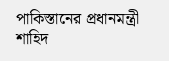পাকিস্তানের প্রধানমন্ত্রী শাহিদ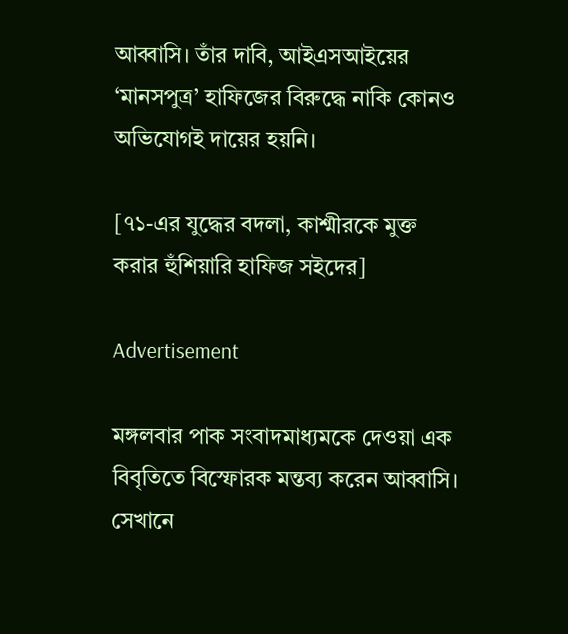আব্বাসি। তাঁর দাবি, আইএসআইয়ের ‘মানসপুত্র’ হাফিজের বিরুদ্ধে নাকি কোনও অভিযোগই দায়ের হয়নি।

[৭১-এর যুদ্ধের বদলা, কাশ্মীরকে মুক্ত করার হুঁশিয়ারি হাফিজ সইদের]

Advertisement

মঙ্গলবার পাক সংবাদমাধ্যমকে দেওয়া এক বিবৃতিতে বিস্ফোরক মন্তব্য করেন আব্বাসি। সেখানে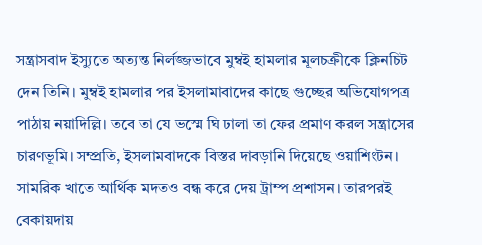সন্ত্রাসবাদ ইস্যুতে অত্যন্ত নির্লজ্জভাবে মুম্বই হামলার মূলচক্রীকে ক্লিনচিট দেন তিনি। মুম্বই হামলার পর ইসলামাবাদের কাছে গুচ্ছের অভিযোগপত্র পাঠায় নয়াদিল্লি। তবে তা যে ভস্মে ঘি ঢালা তা ফের প্রমাণ করল সন্ত্রাসের চারণভূমি। সম্প্রতি, ইসলামবাদকে বিস্তর দাবড়ানি দিয়েছে ওয়াশিংটন। সামরিক খাতে আর্থিক মদতও বন্ধ করে দেয় ট্রাম্প প্রশাসন। তারপরই বেকায়দায়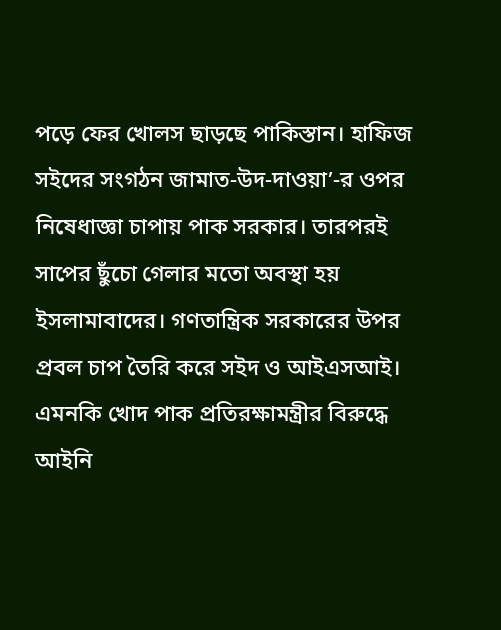পড়ে ফের খোলস ছাড়ছে পাকিস্তান। হাফিজ সইদের সংগঠন জামাত-উদ-দাওয়া’-র ওপর নিষেধাজ্ঞা চাপায় পাক সরকার। তারপরই সাপের ছুঁচো গেলার মতো অবস্থা হয় ইসলামাবাদের। গণতান্ত্রিক সরকারের উপর প্রবল চাপ তৈরি করে সইদ ও আইএসআই। এমনকি খোদ পাক প্রতিরক্ষামন্ত্রীর বিরুদ্ধে আইনি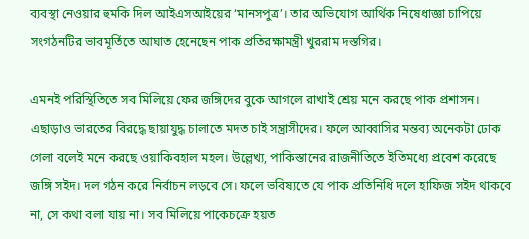ব্যবস্থা নেওয়ার হুমকি দিল আইএসআইয়ের ‘মানসপুত্র’। তার অভিযোগ আর্থিক নিষেধাজ্ঞা চাপিয়ে সংগঠনটির ভাবমূর্তিতে আঘাত হেনেছেন পাক প্রতিরক্ষামন্ত্রী খুররাম দস্তগির।

এমনই পরিস্থিতিতে সব মিলিয়ে ফের জঙ্গিদের বুকে আগলে রাখাই শ্রেয় মনে করছে পাক প্রশাসন। এছাড়াও ভারতের বিরদ্ধে ছায়াযুদ্ধ চালাতে মদত চাই সন্ত্রাসীদের। ফলে আব্বাসির মন্তব্য অনেকটা ঢোক গেলা বলেই মনে করছে ওয়াকিবহাল মহল। উল্লেখ্য, পাকিস্তানের রাজনীতিতে ইতিমধ্যে প্রবেশ করেছে জঙ্গি সইদ। দল গঠন করে নির্বাচন লড়বে সে। ফলে ভবিষ্যতে যে পাক প্রতিনিধি দলে হাফিজ সইদ থাকবে না, সে কথা বলা যায় না। সব মিলিয়ে পাকেচক্রে হয়ত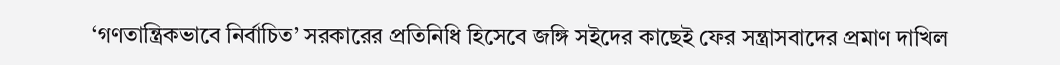‘গণতান্ত্রিকভাবে নির্বাচিত’ সরকারের প্রতিনিধি হিসেবে জঙ্গি সইদের কাছেই ফের সন্ত্রাসবাদের প্রমাণ দাখিল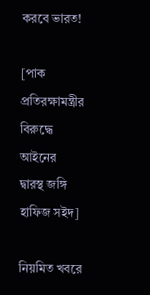করবে ভারত!

[পাক প্রতিরক্ষামন্ত্রীর বিরুদ্ধে আইনের দ্বারস্থ জঙ্গি হাফিজ সইদ]

নিয়মিত খবরে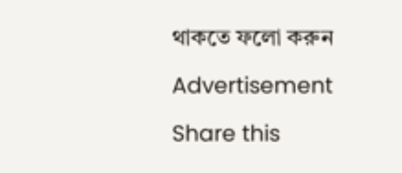থাকতে ফলো করুন

Advertisement

Share this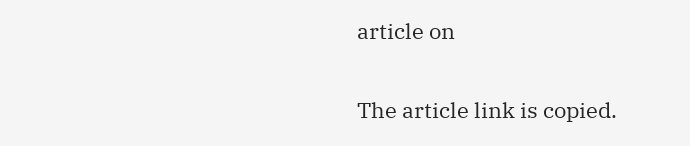article on

The article link is copied.